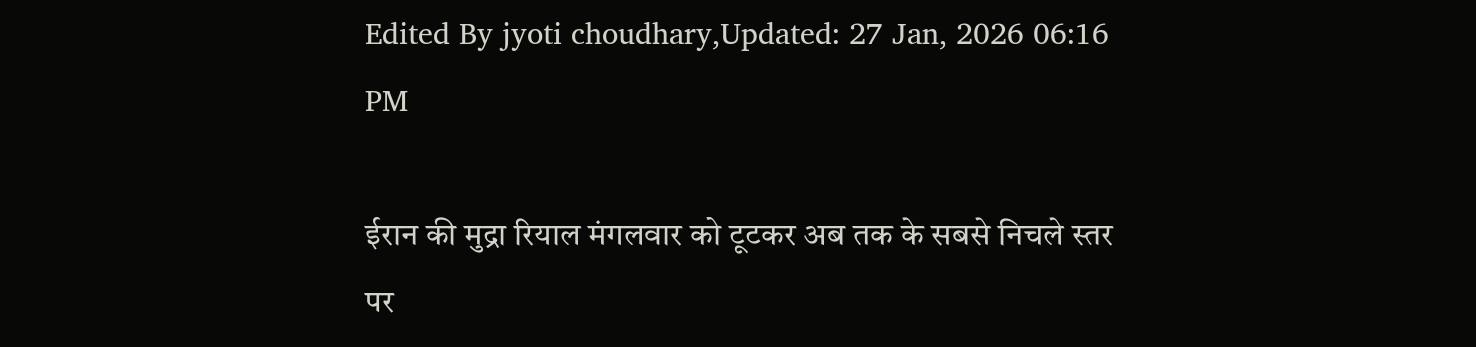Edited By jyoti choudhary,Updated: 27 Jan, 2026 06:16 PM

ईरान की मुद्रा रियाल मंगलवार को टूटकर अब तक के सबसे निचले स्तर पर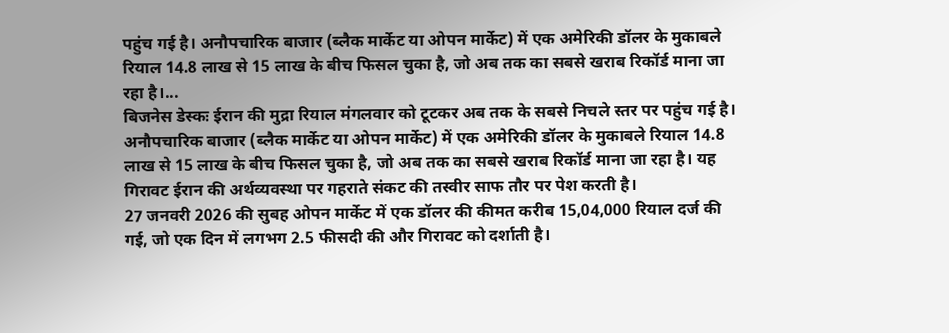पहुंच गई है। अनौपचारिक बाजार (ब्लैक मार्केट या ओपन मार्केट) में एक अमेरिकी डॉलर के मुकाबले रियाल 14.8 लाख से 15 लाख के बीच फिसल चुका है, जो अब तक का सबसे खराब रिकॉर्ड माना जा रहा है।...
बिजनेस डेस्कः ईरान की मुद्रा रियाल मंगलवार को टूटकर अब तक के सबसे निचले स्तर पर पहुंच गई है। अनौपचारिक बाजार (ब्लैक मार्केट या ओपन मार्केट) में एक अमेरिकी डॉलर के मुकाबले रियाल 14.8 लाख से 15 लाख के बीच फिसल चुका है, जो अब तक का सबसे खराब रिकॉर्ड माना जा रहा है। यह गिरावट ईरान की अर्थव्यवस्था पर गहराते संकट की तस्वीर साफ तौर पर पेश करती है।
27 जनवरी 2026 की सुबह ओपन मार्केट में एक डॉलर की कीमत करीब 15,04,000 रियाल दर्ज की गई, जो एक दिन में लगभग 2.5 फीसदी की और गिरावट को दर्शाती है।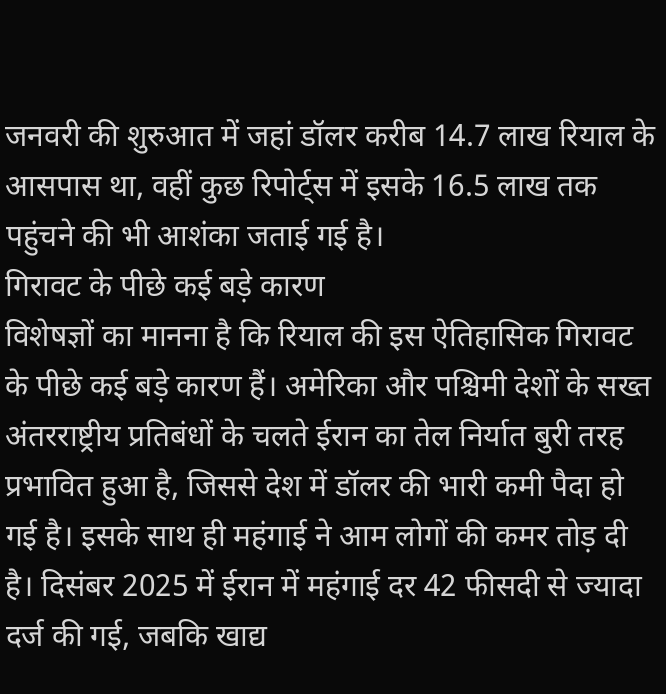जनवरी की शुरुआत में जहां डॉलर करीब 14.7 लाख रियाल के आसपास था, वहीं कुछ रिपोर्ट्स में इसके 16.5 लाख तक पहुंचने की भी आशंका जताई गई है।
गिरावट के पीछे कई बड़े कारण
विशेषज्ञों का मानना है कि रियाल की इस ऐतिहासिक गिरावट के पीछे कई बड़े कारण हैं। अमेरिका और पश्चिमी देशों के सख्त अंतरराष्ट्रीय प्रतिबंधों के चलते ईरान का तेल निर्यात बुरी तरह प्रभावित हुआ है, जिससे देश में डॉलर की भारी कमी पैदा हो गई है। इसके साथ ही महंगाई ने आम लोगों की कमर तोड़ दी है। दिसंबर 2025 में ईरान में महंगाई दर 42 फीसदी से ज्यादा दर्ज की गई, जबकि खाद्य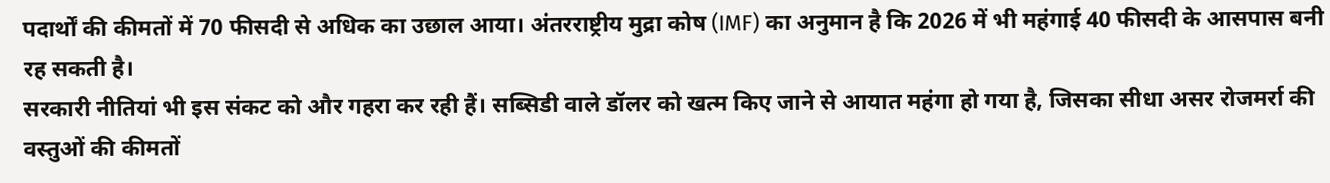पदार्थों की कीमतों में 70 फीसदी से अधिक का उछाल आया। अंतरराष्ट्रीय मुद्रा कोष (IMF) का अनुमान है कि 2026 में भी महंगाई 40 फीसदी के आसपास बनी रह सकती है।
सरकारी नीतियां भी इस संकट को और गहरा कर रही हैं। सब्सिडी वाले डॉलर को खत्म किए जाने से आयात महंगा हो गया है, जिसका सीधा असर रोजमर्रा की वस्तुओं की कीमतों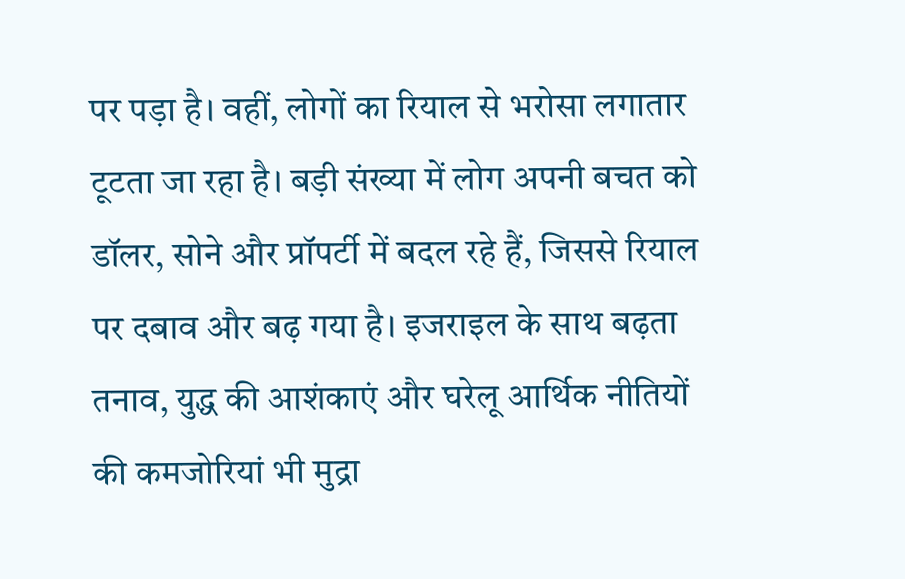पर पड़ा है। वहीं, लोगों का रियाल से भरोसा लगातार टूटता जा रहा है। बड़ी संख्या में लोग अपनी बचत को डॉलर, सोने और प्रॉपर्टी में बदल रहे हैं, जिससे रियाल पर दबाव और बढ़ गया है। इजराइल के साथ बढ़ता तनाव, युद्ध की आशंकाएं और घरेलू आर्थिक नीतियों की कमजोरियां भी मुद्रा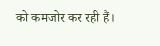को कमजोर कर रही हैं।